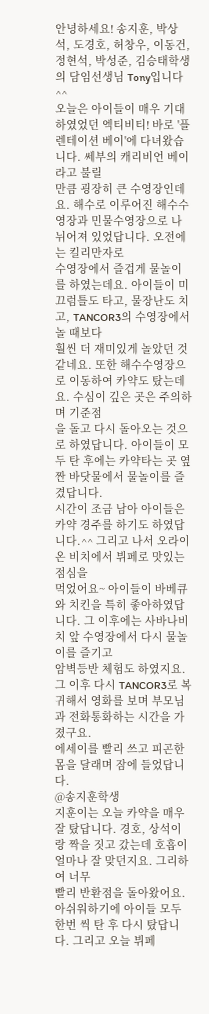안녕하세요! 송지훈, 박상석, 도경호, 허창우, 이동건, 정현석, 박성준, 김승태학생의 담임선생님 Tony입니다^^
오늘은 아이들이 매우 기대하였었던 엑티비티! 바로 '플렌테이션 베이'에 다녀왔습니다. 쎄부의 캐리비언 베이라고 불릴
만큼 굉장히 큰 수영장인데요. 해수로 이루어진 해수수영장과 민물수영장으로 나뉘어져 있었답니다. 오전에는 킬리만자로
수영장에서 즐겁게 물놀이를 하였는데요. 아이들이 미끄럼틀도 타고, 물장난도 치고, TANCOR3의 수영장에서 놀 때보다
훨씬 더 재미있게 놀았던 것 같네요. 또한 해수수영장으로 이동하여 카약도 탔는데요. 수심이 깊은 곳은 주의하며 기준점
을 돌고 다시 돌아오는 것으로 하였답니다. 아이들이 모두 탄 후에는 카약타는 곳 옆 짠 바닷물에서 물놀이를 즐겼답니다.
시간이 조금 남아 아이들은 카약 경주를 하기도 하였답니다.^^ 그리고 나서 오라이온 비치에서 뷔페로 맛있는 점심을
먹었어요~ 아이들이 바베큐와 치킨을 특히 좋아하였답니다. 그 이후에는 사바나비치 앞 수영장에서 다시 물놀이를 즐기고
암벽등반 체험도 하였지요. 그 이후 다시 TANCOR3로 복귀해서 영화를 보며 부모님과 전화통화하는 시간을 가졌구요.
에세이를 빨리 쓰고 피곤한 몸을 달래며 잠에 들었답니다.
@송지훈학생
지훈이는 오늘 카약을 매우 잘 탔답니다. 경호, 상석이랑 짝을 짓고 갔는데 호흡이 얼마나 잘 맞던지요. 그리하여 너무
빨리 반환점을 돌아왔어요. 아쉬워하기에 아이들 모두 한번 씩 탄 후 다시 탔답니다. 그리고 오늘 뷔페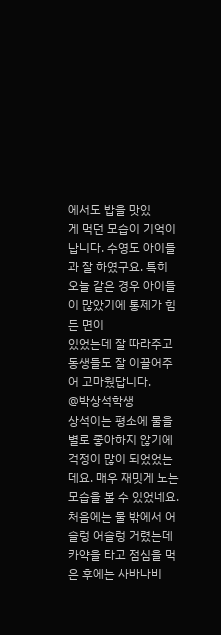에서도 밥을 맛있
게 먹던 모습이 기억이 납니다. 수영도 아이들과 잘 하였구요. 특히 오늘 같은 경우 아이들이 많았기에 통제가 힘든 면이
있었는데 잘 따라주고 동생들도 잘 이끌어주어 고마웠답니다.
@박상석학생
상석이는 평소에 물을 별로 좋아하지 않기에 걱정이 많이 되었었는데요. 매우 재밋게 노는 모습을 볼 수 있었네요.
처음에는 물 밖에서 어슬렁 어슬렁 거렸는데 카약을 타고 점심을 먹은 후에는 사바나비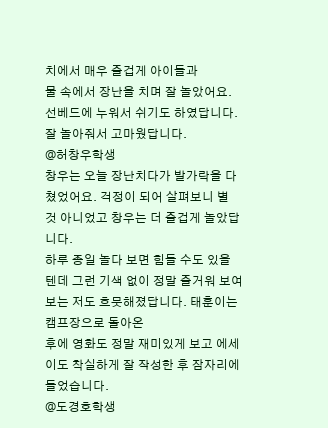치에서 매우 즐겁게 아이들과
물 속에서 장난을 치며 잘 놀았어요. 선베드에 누워서 쉬기도 하였답니다. 잘 놀아줘서 고마웠답니다.
@허창우학생
창우는 오늘 장난치다가 발가락을 다쳤었어요. 걱정이 되어 살펴보니 별 것 아니었고 창우는 더 즐겁게 놀았답니다.
하루 종일 놀다 보면 힘들 수도 있을 텐데 그런 기색 없이 정말 즐거워 보여 보는 저도 흐뭇해졌답니다. 태훈이는 캠프장으로 돌아온
후에 영화도 정말 재미있게 보고 에세이도 착실하게 잘 작성한 후 잠자리에 들었습니다.
@도경호학생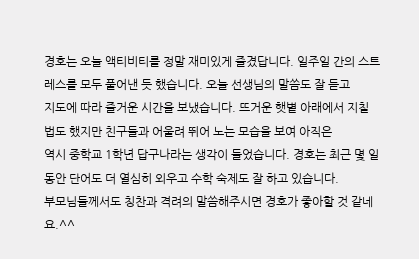경호는 오늘 액티비티를 정말 재미있게 즐겼답니다. 일주일 간의 스트레스를 모두 풀어낸 듯 했습니다. 오늘 선생님의 말씀도 잘 듣고
지도에 따라 즐거운 시간을 보냈습니다. 뜨거운 햇볕 아래에서 지칠 법도 했지만 친구들과 어울려 뛰어 노는 모습을 보여 아직은
역시 중학교 1학년 답구나라는 생각이 들었습니다. 경호는 최근 몇 일 동안 단어도 더 열심히 외우고 수학 숙제도 잘 하고 있습니다.
부모님들께서도 칭찬과 격려의 말씀해주시면 경호가 좋아할 것 같네요.^^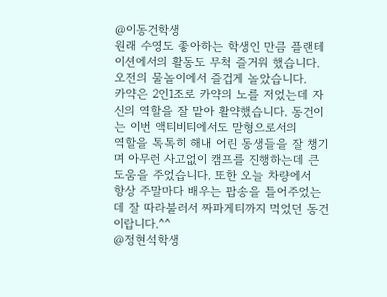@이동건학생
원래 수영도 좋아하는 학생인 만큼 플랜테이션에서의 활동도 무척 즐거워 했습니다. 오전의 물놀이에서 즐겁게 놀았습니다.
카약은 2인1조로 카약의 노를 저었는데 자신의 역할을 잘 맡아 활약했습니다. 동건이는 이번 액티비티에서도 맏형으로서의
역할을 톡톡히 해내 어린 동생들을 잘 챙기며 아무런 사고없이 캠프를 진행하는데 큰 도움을 주었습니다. 또한 오늘 차량에서
항상 주말마다 배우는 팝송을 틀어주었는데 잘 따라불러서 짜파게티까지 먹었던 동건이랍니다.^^
@정현석학생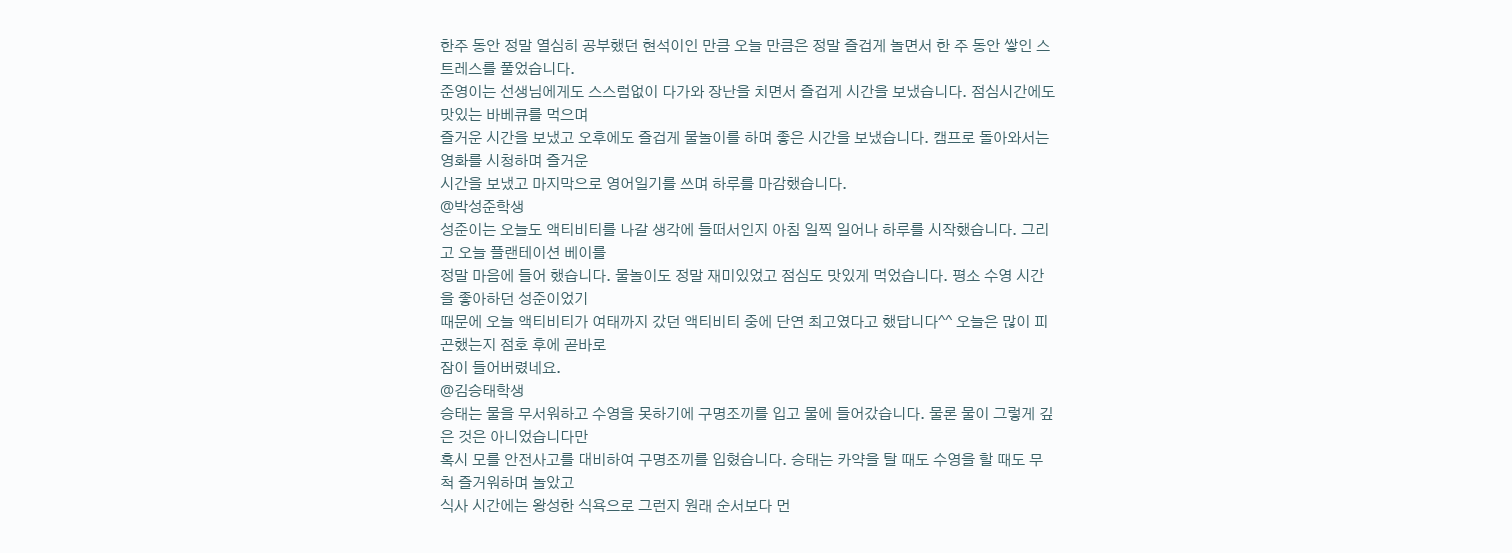한주 동안 정말 열심히 공부했던 현석이인 만큼 오늘 만큼은 정말 즐겁게 놀면서 한 주 동안 쌓인 스트레스를 풀었습니다.
준영이는 선생님에게도 스스럼없이 다가와 장난을 치면서 즐겁게 시간을 보냈습니다. 점심시간에도 맛있는 바베큐를 먹으며
즐거운 시간을 보냈고 오후에도 즐겁게 물놀이를 하며 좋은 시간을 보냈습니다. 캠프로 돌아와서는 영화를 시청하며 즐거운
시간을 보냈고 마지막으로 영어일기를 쓰며 하루를 마감했습니다.
@박성준학생
성준이는 오늘도 액티비티를 나갈 생각에 들떠서인지 아침 일찍 일어나 하루를 시작했습니다. 그리고 오늘 플랜테이션 베이를
정말 마음에 들어 했습니다. 물놀이도 정말 재미있었고 점심도 맛있게 먹었습니다. 평소 수영 시간을 좋아하던 성준이었기
때문에 오늘 액티비티가 여태까지 갔던 액티비티 중에 단연 최고였다고 했답니다^^ 오늘은 많이 피곤했는지 점호 후에 곧바로
잠이 들어버렸네요.
@김승태학생
승태는 물을 무서워하고 수영을 못하기에 구명조끼를 입고 물에 들어갔습니다. 물론 물이 그렇게 깊은 것은 아니었습니다만
혹시 모를 안전사고를 대비하여 구명조끼를 입혔습니다. 승태는 카약을 탈 때도 수영을 할 때도 무척 즐거워하며 놀았고
식사 시간에는 왕성한 식욕으로 그런지 원래 순서보다 먼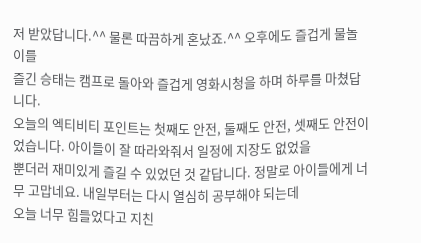저 받았답니다.^^ 물론 따끔하게 혼났죠.^^ 오후에도 즐겁게 물놀이를
즐긴 승태는 캠프로 돌아와 즐겁게 영화시청을 하며 하루를 마쳤답니다.
오늘의 엑티비티 포인트는 첫째도 안전, 둘째도 안전, 셋째도 안전이었습니다. 아이들이 잘 따라와줘서 일정에 지장도 없었을
뿐더러 재미있게 즐길 수 있었던 것 같답니다. 정말로 아이들에게 너무 고맙네요. 내일부터는 다시 열심히 공부해야 되는데
오늘 너무 힘들었다고 지친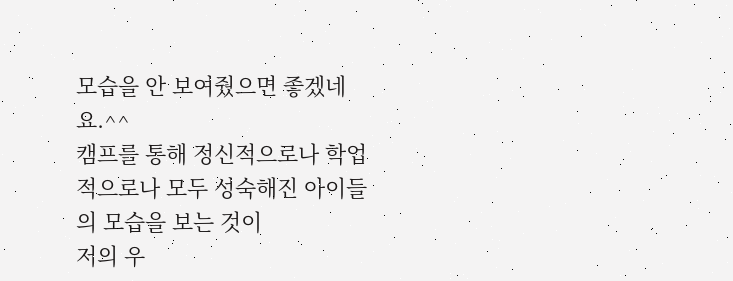모습을 안 보여줬으면 좋겠네요.^^
캠프를 통해 정신적으로나 학업적으로나 모두 성숙해진 아이들의 모습을 보는 것이
저의 우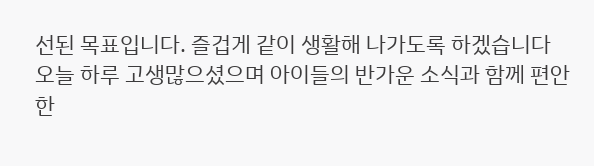선된 목표입니다. 즐겁게 같이 생활해 나가도록 하겠습니다
오늘 하루 고생많으셨으며 아이들의 반가운 소식과 함께 편안한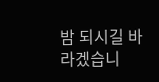밤 되시길 바라겠습니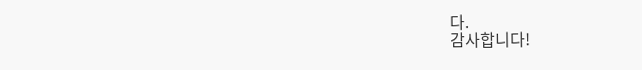다.
감사합니다!